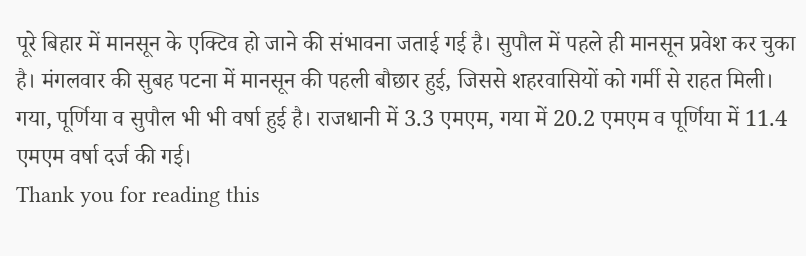पूरे बिहार में मानसून के एक्टिव हो जाने की संभावना जताई गई है। सुपौल में पहले ही मानसून प्रवेश कर चुका है। मंगलवार की सुबह पटना में मानसून की पहली बौछार हुई, जिससे शहरवासियों को गर्मी से राहत मिली। गया, पूर्णिया व सुपौल भी भी वर्षा हुई है। राजधानी में 3.3 एमएम, गया में 20.2 एमएम व पूर्णिया में 11.4 एमएम वर्षा दर्ज की गई।
Thank you for reading this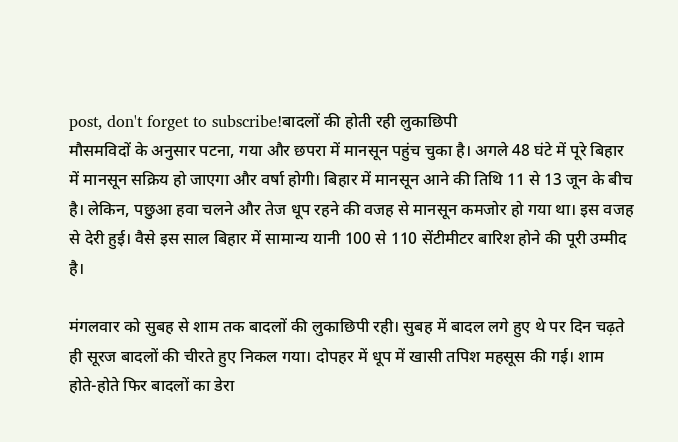post, don't forget to subscribe!बादलों की होती रही लुकाछिपी
मौसमविदों के अनुसार पटना, गया और छपरा में मानसून पहुंच चुका है। अगले 48 घंटे में पूरे बिहार में मानसून सक्रिय हो जाएगा और वर्षा होगी। बिहार में मानसून आने की तिथि 11 से 13 जून के बीच है। लेकिन, पछुआ हवा चलने और तेज धूप रहने की वजह से मानसून कमजोर हो गया था। इस वजह से देरी हुई। वैसे इस साल बिहार में सामान्य यानी 100 से 110 सेंटीमीटर बारिश होने की पूरी उम्मीद है।

मंगलवार को सुबह से शाम तक बादलों की लुकाछिपी रही। सुबह में बादल लगे हुए थे पर दिन चढ़ते ही सूरज बादलों की चीरते हुए निकल गया। दोपहर में धूप में खासी तपिश महसूस की गई। शाम होते-होते फिर बादलों का डेरा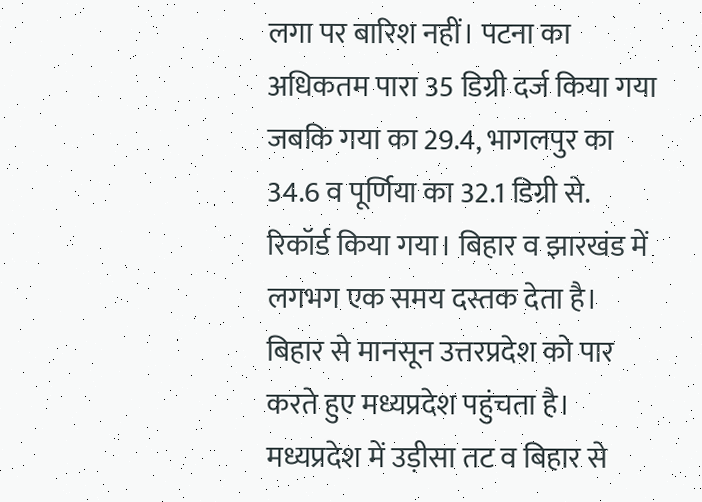लगा पर बारिश नहीं। पटना का अधिकतम पारा 35 डिग्री दर्ज किया गया जबकि गया का 29.4, भागलपुर का 34.6 व पूर्णिया का 32.1 डिग्री से. रिकॉर्ड किया गया। बिहार व झारखंड में लगभग एक समय दस्तक देता है। बिहार से मानसून उत्तरप्रदेश को पार करते हुए मध्यप्रदेश पहुंचता है। मध्यप्रदेश में उड़ीसा तट व बिहार से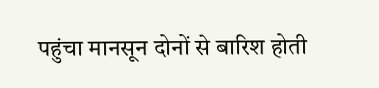पहुंचा मानसून दोनों से बारिश होती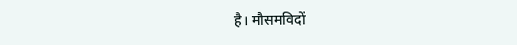है। मौसमविदों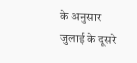के अनुसार जुलाई के दूसरे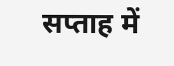सप्ताह में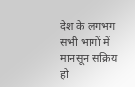देश के लगभग सभी भागों में मानसून सक्रिय हो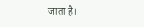जाता है।